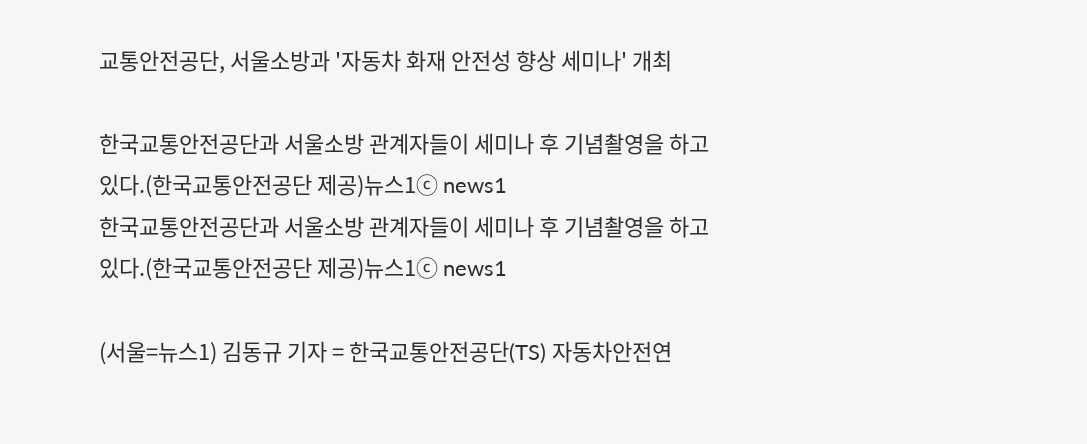교통안전공단, 서울소방과 '자동차 화재 안전성 향상 세미나' 개최

한국교통안전공단과 서울소방 관계자들이 세미나 후 기념촬영을 하고 있다.(한국교통안전공단 제공)뉴스1ⓒ news1
한국교통안전공단과 서울소방 관계자들이 세미나 후 기념촬영을 하고 있다.(한국교통안전공단 제공)뉴스1ⓒ news1

(서울=뉴스1) 김동규 기자 = 한국교통안전공단(TS) 자동차안전연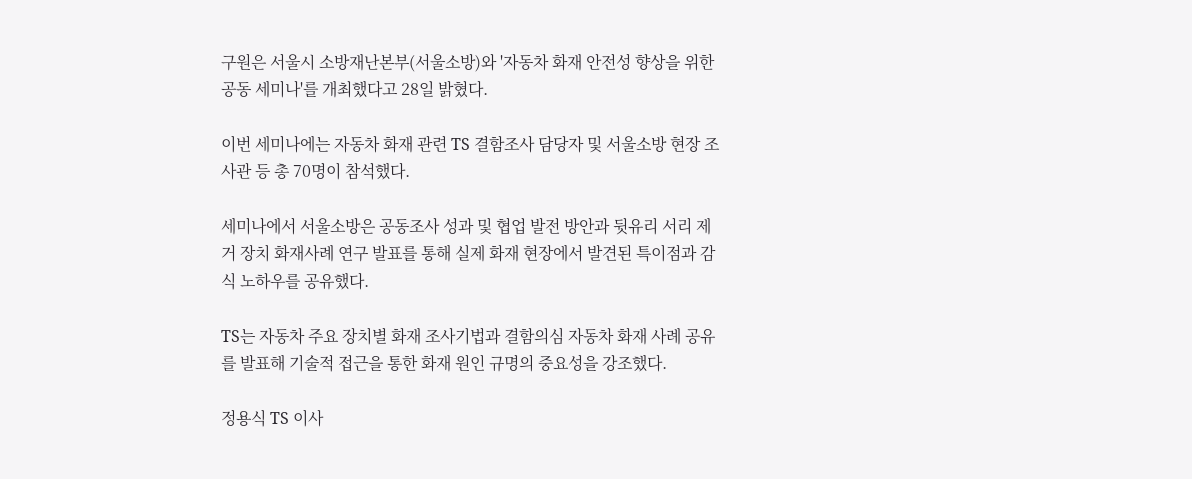구원은 서울시 소방재난본부(서울소방)와 '자동차 화재 안전성 향상을 위한 공동 세미나'를 개최했다고 28일 밝혔다.

이번 세미나에는 자동차 화재 관련 TS 결함조사 담당자 및 서울소방 현장 조사관 등 총 70명이 참석했다.

세미나에서 서울소방은 공동조사 성과 및 협업 발전 방안과 뒷유리 서리 제거 장치 화재사례 연구 발표를 통해 실제 화재 현장에서 발견된 특이점과 감식 노하우를 공유했다.

TS는 자동차 주요 장치별 화재 조사기법과 결함의심 자동차 화재 사례 공유를 발표해 기술적 접근을 통한 화재 원인 규명의 중요성을 강조했다.

정용식 TS 이사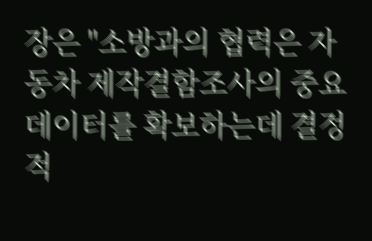장은 "소방과의 협력은 자동차 제작결함조사의 중요 데이터를 확보하는데 결정적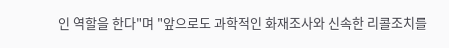인 역할을 한다"며 "앞으로도 과학적인 화재조사와 신속한 리콜조치를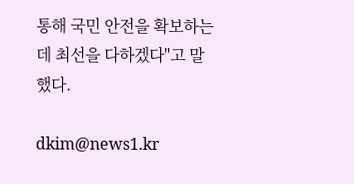통해 국민 안전을 확보하는데 최선을 다하겠다"고 말했다.

dkim@news1.kr